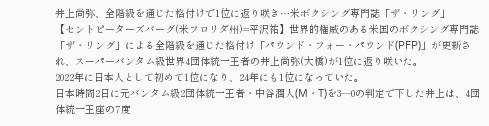井上尚弥、全階級を通じた格付けで1位に返り咲き…米ボクシング専門誌「ザ・リング」
【セントピーターズバーグ(米フロリダ州)=平沢祐】世界的権威のある米国のボクシング専門誌「ザ・リング」による全階級を通じた格付け「パウンド・フォー・パウンド(PFP)」が更新され、スーパーバンタム級世界4団体統一王者の井上尚弥(大橋)が1位に返り咲いた。
2022年に日本人として初めて1位になり、24年にも1位になっていた。
日本時間2日に元バンタム級2団体統一王者・中谷潤人(M・T)を3―0の判定で下した井上は、4団体統一王座の7度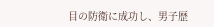目の防衛に成功し、男子歴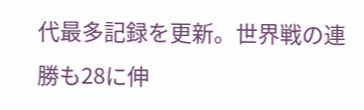代最多記録を更新。世界戦の連勝も28に伸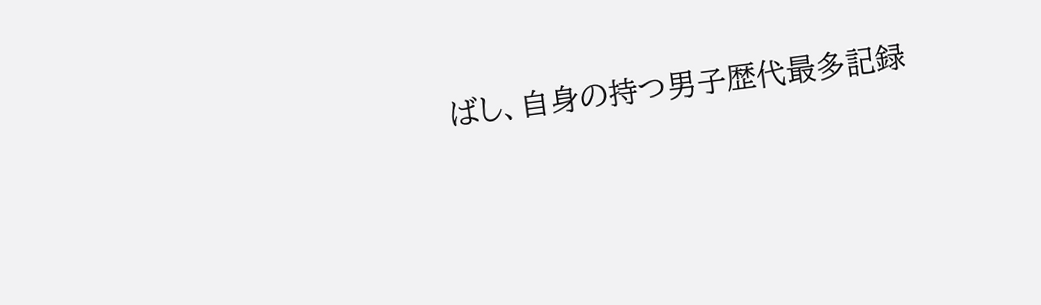ばし、自身の持つ男子歴代最多記録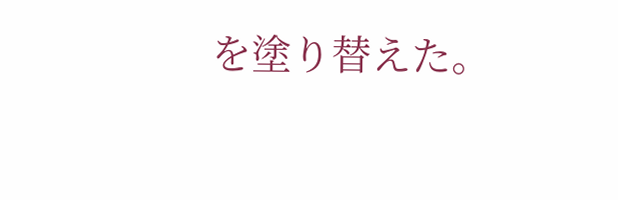を塗り替えた。